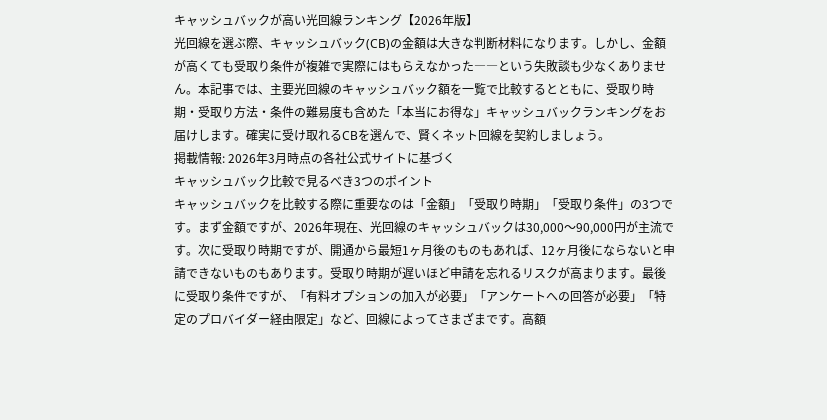キャッシュバックが高い光回線ランキング【2026年版】
光回線を選ぶ際、キャッシュバック(CB)の金額は大きな判断材料になります。しかし、金額が高くても受取り条件が複雑で実際にはもらえなかった――という失敗談も少なくありません。本記事では、主要光回線のキャッシュバック額を一覧で比較するとともに、受取り時期・受取り方法・条件の難易度も含めた「本当にお得な」キャッシュバックランキングをお届けします。確実に受け取れるCBを選んで、賢くネット回線を契約しましょう。
掲載情報: 2026年3月時点の各社公式サイトに基づく
キャッシュバック比較で見るべき3つのポイント
キャッシュバックを比較する際に重要なのは「金額」「受取り時期」「受取り条件」の3つです。まず金額ですが、2026年現在、光回線のキャッシュバックは30,000〜90,000円が主流です。次に受取り時期ですが、開通から最短1ヶ月後のものもあれば、12ヶ月後にならないと申請できないものもあります。受取り時期が遅いほど申請を忘れるリスクが高まります。最後に受取り条件ですが、「有料オプションの加入が必要」「アンケートへの回答が必要」「特定のプロバイダー経由限定」など、回線によってさまざまです。高額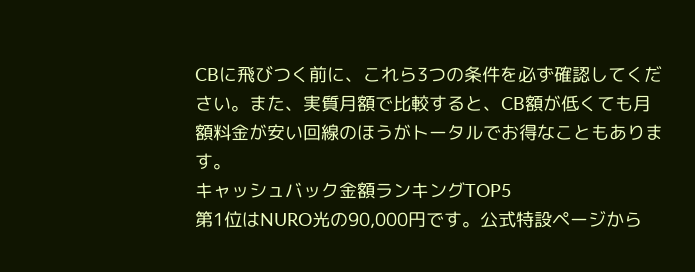CBに飛びつく前に、これら3つの条件を必ず確認してください。また、実質月額で比較すると、CB額が低くても月額料金が安い回線のほうがトータルでお得なこともあります。
キャッシュバック金額ランキングTOP5
第1位はNURO光の90,000円です。公式特設ページから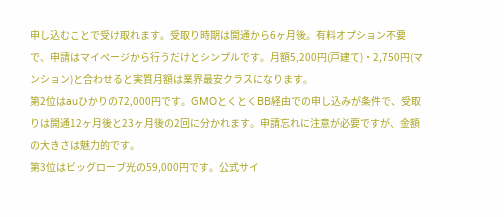申し込むことで受け取れます。受取り時期は開通から6ヶ月後。有料オプション不要で、申請はマイページから行うだけとシンプルです。月額5,200円(戸建て)・2,750円(マンション)と合わせると実質月額は業界最安クラスになります。
第2位はauひかりの72,000円です。GMOとくとくBB経由での申し込みが条件で、受取りは開通12ヶ月後と23ヶ月後の2回に分かれます。申請忘れに注意が必要ですが、金額の大きさは魅力的です。
第3位はビッグローブ光の59,000円です。公式サイ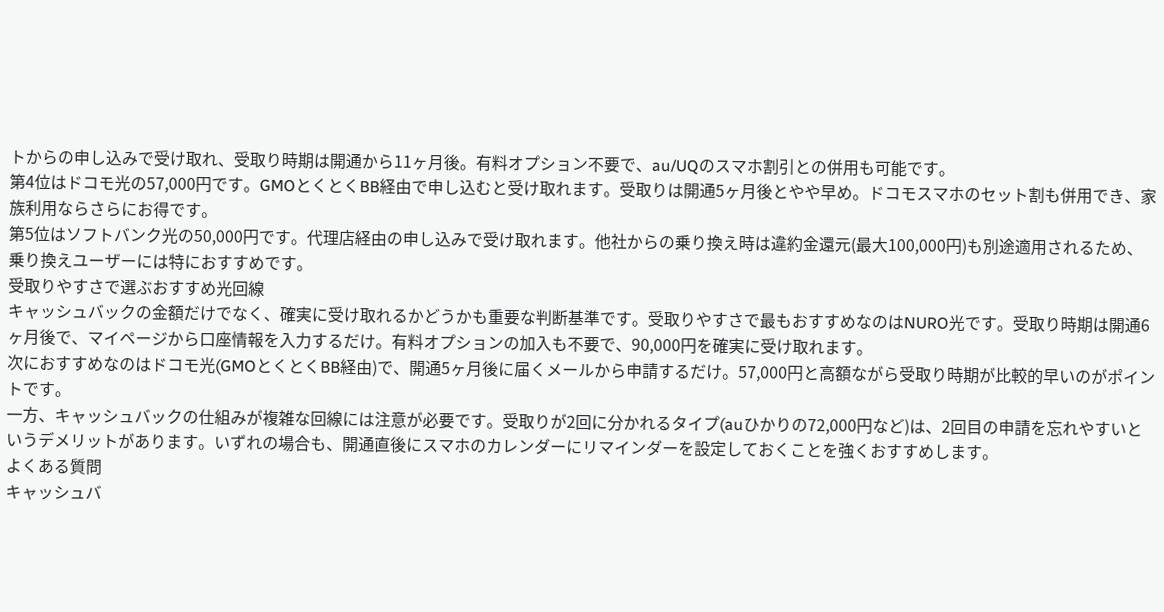トからの申し込みで受け取れ、受取り時期は開通から11ヶ月後。有料オプション不要で、au/UQのスマホ割引との併用も可能です。
第4位はドコモ光の57,000円です。GMOとくとくBB経由で申し込むと受け取れます。受取りは開通5ヶ月後とやや早め。ドコモスマホのセット割も併用でき、家族利用ならさらにお得です。
第5位はソフトバンク光の50,000円です。代理店経由の申し込みで受け取れます。他社からの乗り換え時は違約金還元(最大100,000円)も別途適用されるため、乗り換えユーザーには特におすすめです。
受取りやすさで選ぶおすすめ光回線
キャッシュバックの金額だけでなく、確実に受け取れるかどうかも重要な判断基準です。受取りやすさで最もおすすめなのはNURO光です。受取り時期は開通6ヶ月後で、マイページから口座情報を入力するだけ。有料オプションの加入も不要で、90,000円を確実に受け取れます。
次におすすめなのはドコモ光(GMOとくとくBB経由)で、開通5ヶ月後に届くメールから申請するだけ。57,000円と高額ながら受取り時期が比較的早いのがポイントです。
一方、キャッシュバックの仕組みが複雑な回線には注意が必要です。受取りが2回に分かれるタイプ(auひかりの72,000円など)は、2回目の申請を忘れやすいというデメリットがあります。いずれの場合も、開通直後にスマホのカレンダーにリマインダーを設定しておくことを強くおすすめします。
よくある質問
キャッシュバ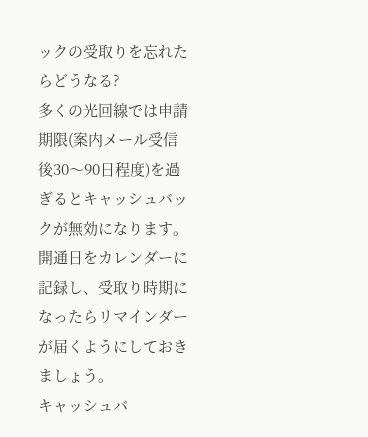ックの受取りを忘れたらどうなる?
多くの光回線では申請期限(案内メール受信後30〜90日程度)を過ぎるとキャッシュバックが無効になります。開通日をカレンダーに記録し、受取り時期になったらリマインダーが届くようにしておきましょう。
キャッシュバ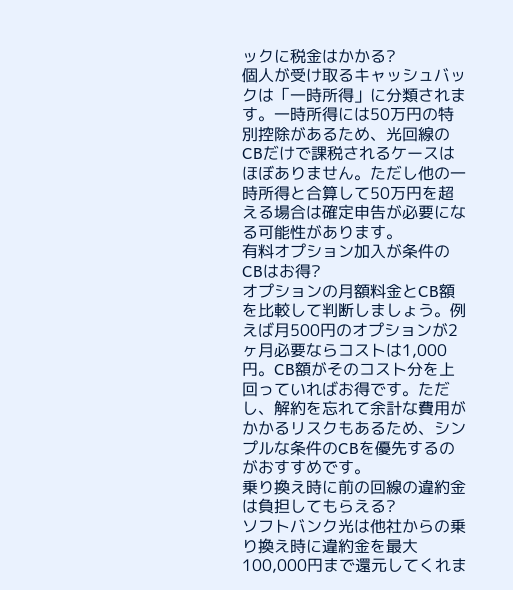ックに税金はかかる?
個人が受け取るキャッシュバックは「一時所得」に分類されます。一時所得には50万円の特別控除があるため、光回線のCBだけで課税されるケースはほぼありません。ただし他の一時所得と合算して50万円を超える場合は確定申告が必要になる可能性があります。
有料オプション加入が条件のCBはお得?
オプションの月額料金とCB額を比較して判断しましょう。例えば月500円のオプションが2ヶ月必要ならコストは1,000円。CB額がそのコスト分を上回っていればお得です。ただし、解約を忘れて余計な費用がかかるリスクもあるため、シンプルな条件のCBを優先するのがおすすめです。
乗り換え時に前の回線の違約金は負担してもらえる?
ソフトバンク光は他社からの乗り換え時に違約金を最大100,000円まで還元してくれま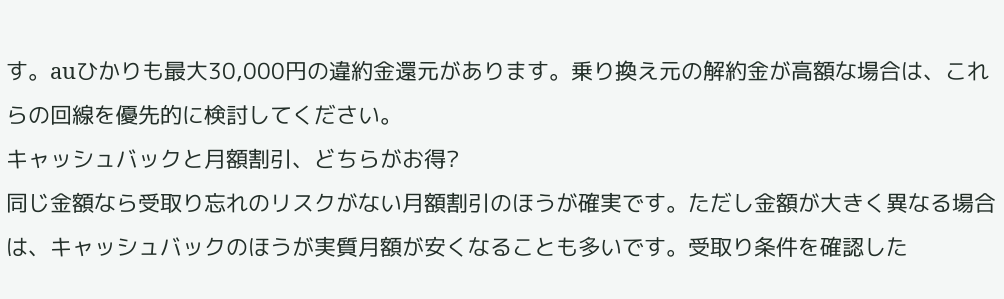す。auひかりも最大30,000円の違約金還元があります。乗り換え元の解約金が高額な場合は、これらの回線を優先的に検討してください。
キャッシュバックと月額割引、どちらがお得?
同じ金額なら受取り忘れのリスクがない月額割引のほうが確実です。ただし金額が大きく異なる場合は、キャッシュバックのほうが実質月額が安くなることも多いです。受取り条件を確認した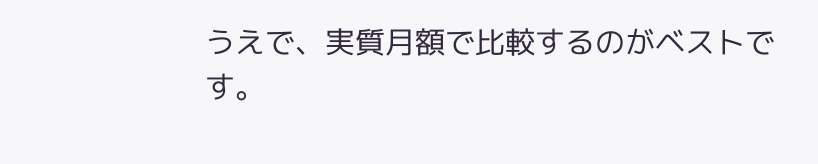うえで、実質月額で比較するのがベストです。